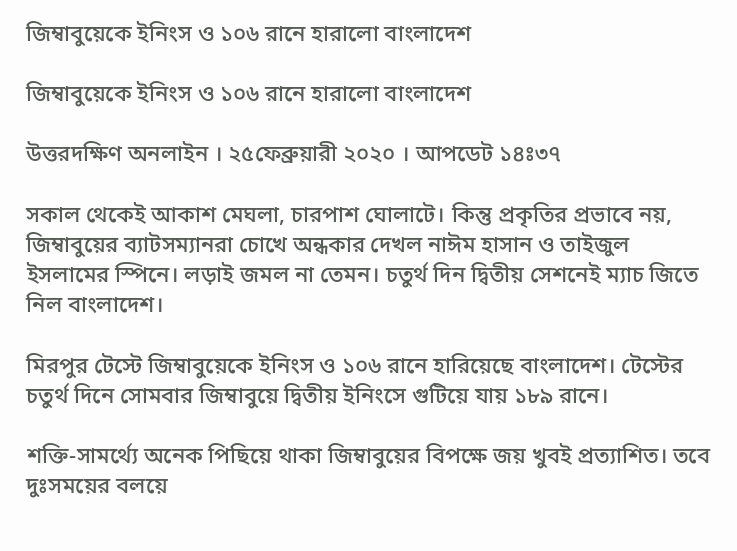জিম্বাবুয়েকে ইনিংস ও ১০৬ রানে হারালো বাংলাদেশ

জিম্বাবুয়েকে ইনিংস ও ১০৬ রানে হারালো বাংলাদেশ

উত্তরদক্ষিণ অনলাইন । ২৫ফেব্রুয়ারী ২০২০ । আপডেট ১৪ঃ৩৭

সকাল থেকেই আকাশ মেঘলা, চারপাশ ঘোলাটে। কিন্তু প্রকৃতির প্রভাবে নয়, জিম্বাবুয়ের ব্যাটসম্যানরা চোখে অন্ধকার দেখল নাঈম হাসান ও তাইজুল ইসলামের স্পিনে। লড়াই জমল না তেমন। চতুর্থ দিন দ্বিতীয় সেশনেই ম্যাচ জিতে নিল বাংলাদেশ।

মিরপুর টেস্টে জিম্বাবুয়েকে ইনিংস ও ১০৬ রানে হারিয়েছে বাংলাদেশ। টেস্টের চতুর্থ দিনে সোমবার জিম্বাবুয়ে দ্বিতীয় ইনিংসে গুটিয়ে যায় ১৮৯ রানে।

শক্তি-সামর্থ্যে অনেক পিছিয়ে থাকা জিম্বাবুয়ের বিপক্ষে জয় খুবই প্রত্যাশিত। তবে দুঃসময়ের বলয়ে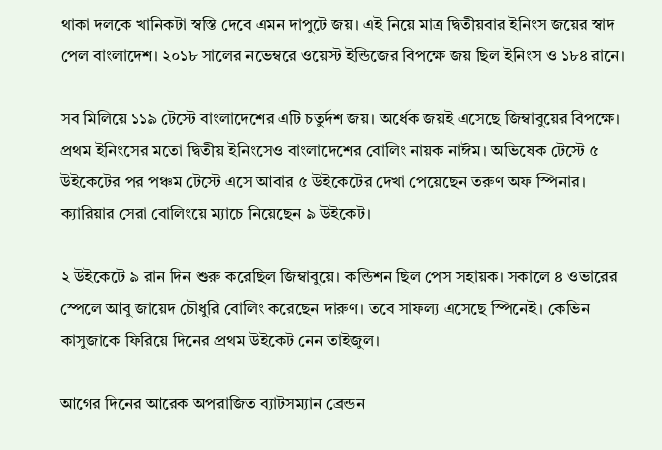থাকা দলকে খানিকটা স্বস্তি দেবে এমন দাপুটে জয়। এই নিয়ে মাত্র দ্বিতীয়বার ইনিংস জয়ের স্বাদ পেল বাংলাদেশ। ২০১৮ সালের নভেম্বরে ওয়েস্ট ইন্ডিজের বিপক্ষে জয় ছিল ইনিংস ও ১৮৪ রানে।

সব মিলিয়ে ১১৯ টেস্টে বাংলাদেশের এটি চতুর্দশ জয়। অর্ধেক জয়ই এসেছে জিম্বাবুয়ের বিপক্ষে। প্রথম ইনিংসের মতো দ্বিতীয় ইনিংসেও বাংলাদেশের বোলিং নায়ক নাঈম। অভিষেক টেস্টে ৫ উইকেটের পর পঞ্চম টেস্টে এসে আবার ৫ উইকেটের দেখা পেয়েছেন তরুণ অফ স্পিনার। ক্যারিয়ার সেরা বোলিংয়ে ম্যাচে নিয়েছেন ৯ উইকেট।

২ উইকেটে ৯ রান দিন শুরু করেছিল জিম্বাবুয়ে। কন্ডিশন ছিল পেস সহায়ক। সকালে ৪ ওভারের স্পেলে আবু জায়েদ চৌধুরি বোলিং করেছেন দারুণ। তবে সাফল্য এসেছে স্পিনেই। কেভিন কাসুজাকে ফিরিয়ে দিনের প্রথম উইকেট নেন তাইজুল।

আগের দিনের আরেক অপরাজিত ব্যাটসম্যান ব্রেন্ডন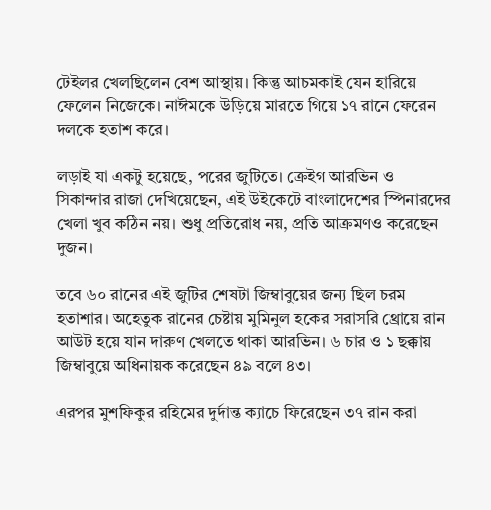টেইলর খেলছিলেন বেশ আস্থায়। কিন্তু আচমকাই যেন হারিয়ে ফেলেন নিজেকে। নাঈমকে উড়িয়ে মারতে গিয়ে ১৭ রানে ফেরেন দলকে হতাশ করে।

লড়াই যা একটু হয়েছে, পরের জুটিতে। ক্রেইগ আরভিন ও সিকান্দার রাজা দেখিয়েছেন, এই উইকেটে বাংলাদেশের স্পিনারদের খেলা খুব কঠিন নয়। শুধু প্রতিরোধ নয়, প্রতি আক্রমণও করেছেন দুজন।

তবে ৬০ রানের এই জুটির শেষটা জিম্বাবুয়ের জন্য ছিল চরম হতাশার। অহেতুক রানের চেষ্টায় মুমিনুল হকের সরাসরি থ্রোয়ে রান আউট হয়ে যান দারুণ খেলতে থাকা আরভিন। ৬ চার ও ১ ছক্কায় জিম্বাবুয়ে অধিনায়ক করেছেন ৪৯ বলে ৪৩।

এরপর মুশফিকুর রহিমের দুর্দান্ত ক্যাচে ফিরেছেন ৩৭ রান করা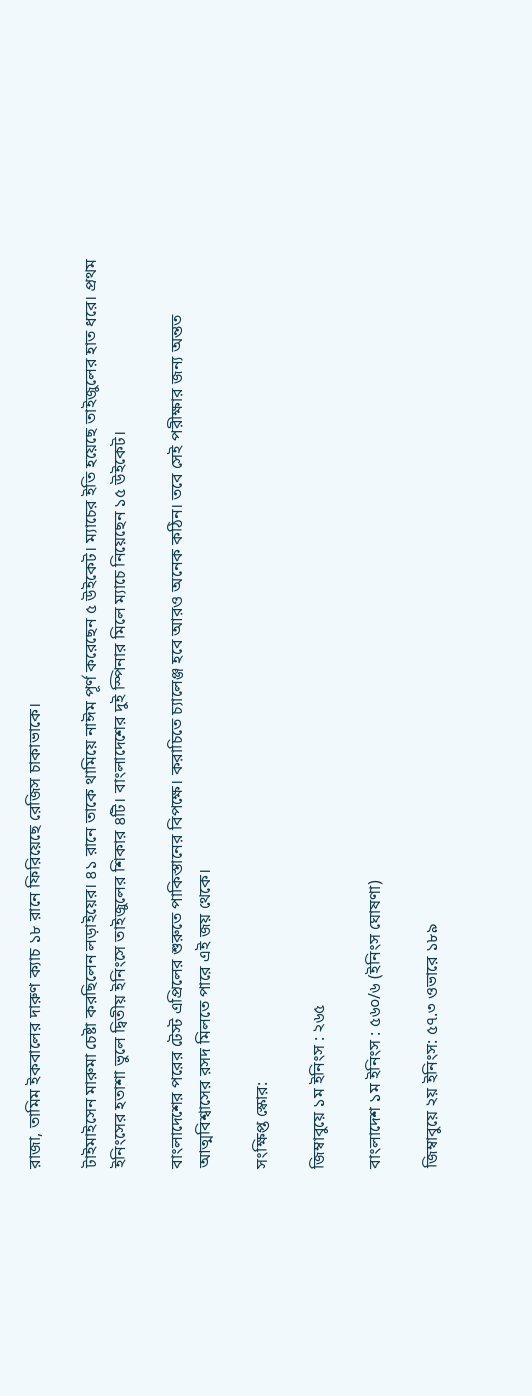রাজা, তামিম ইকবালের দারুণ ক্যাচ ১৮ রানে ফিরিয়েছে রেজিস চাকাভাকে।

টাইমাইসেন মারুমা চেষ্টা করছিলেন লড়াইয়ের। ৪১ রানে তাকে থামিয়ে নাঈম পূর্ণ করেছেন ৫ উইকেট। ম্যাচের ইতি হয়েছে তাইজুলের হাত ধরে। প্রথম ইনিংসের হতাশা ভুলে দ্বিতীয় ইনিংসে তাইজুলের শিকার ৪টি। বাংলাদেশের দুই স্পিনার মিলে ম্যাচে নিয়েছেন ১৫ উইকেট।

বাংলাদেশের পরের টেস্ট এপ্রিলের শুরুতে পাকিস্তানের বিপক্ষে। করাচিতে চ্যালেঞ্জ হবে আরও অনেক কঠিন। তবে সেই পরীক্ষার জন্য অন্তত আত্মবিশ্বাসের রসদ মিলতে পারে এই জয় থেকে।

সংক্ষিপ্ত স্কোর:

জিম্বাবুয়ে ১ম ইনিংস : ২৬৫

বাংলাদেশ ১ম ইনিংস : ৫৬০/৬ (ইনিংস ঘোষণা)

জিম্বাবুয়ে ২য় ইনিংস: ৫৭.৩ ওভারে ১৮৯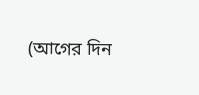(আগের দিন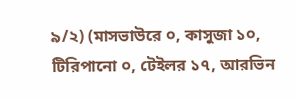৯/২) (মাসভাউরে ০, কাসুজা ১০, টিরিপানো ০, টেইলর ১৭, আরভিন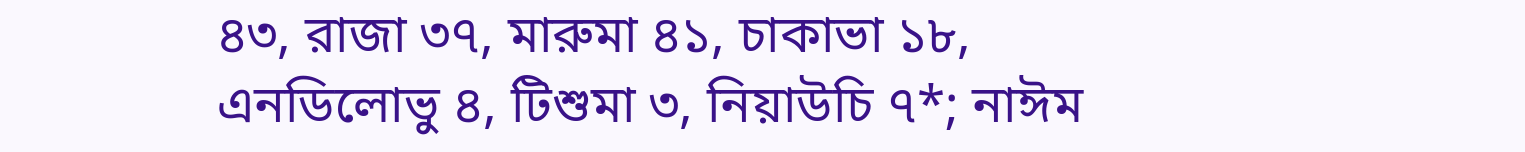৪৩, রাজা ৩৭, মারুমা ৪১, চাকাভা ১৮, এনডিলোভু ৪, টিশুমা ৩, নিয়াউচি ৭*; নাঈম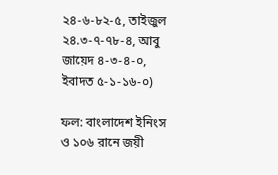২৪-৬-৮২-৫, তাইজুল ২৪.৩-৭-৭৮-৪, আবু জায়েদ ৪-৩-৪-০, ইবাদত ৫-১-১৬-০)

ফল: বাংলাদেশ ইনিংস ও ১০৬ রানে জয়ী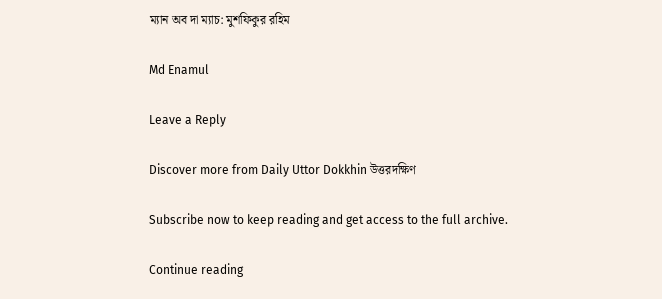ম্যান অব দা ম্যাচ: মুশফিকুর রহিম

Md Enamul

Leave a Reply

Discover more from Daily Uttor Dokkhin উত্তরদক্ষিণ

Subscribe now to keep reading and get access to the full archive.

Continue reading